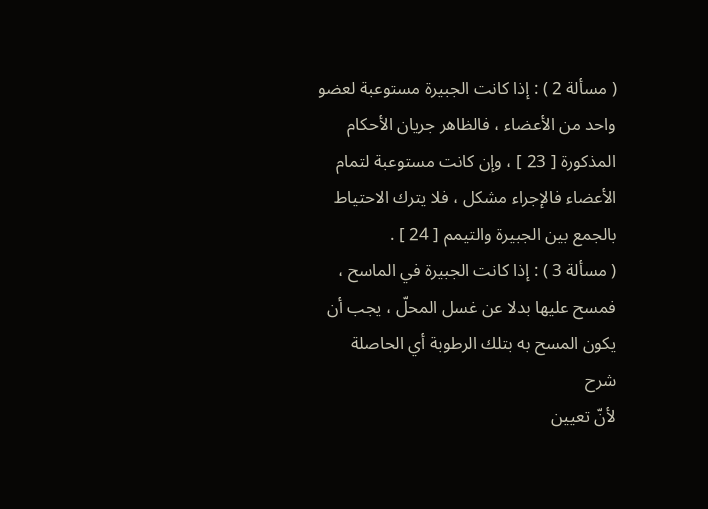( مسألة 2 ) : إذا كانت الجبيرة مستوعبة لعضو واحد من الأعضاء ، فالظاهر جريان الأحكام المذكورة [ 23 ] ، وإن كانت مستوعبة لتمام الأعضاء فالإجراء مشكل ، فلا يترك الاحتياط بالجمع بين الجبيرة والتيمم [ 24 ] .
( مسألة 3 ) : إذا كانت الجبيرة في الماسح ، فمسح عليها بدلا عن غسل المحلّ ، يجب أن يكون المسح به بتلك الرطوبة أي الحاصلة
شرح
لأنّ تعيين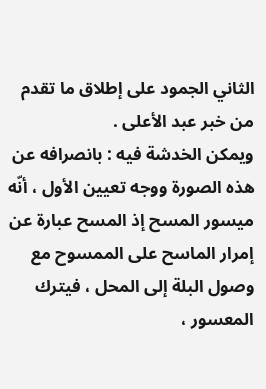الثاني الجمود على إطلاق ما تقدم من خبر عبد الأعلى .
ويمكن الخدشة فيه : بانصرافه عن هذه الصورة ووجه تعيين الأول ، أنّه ميسور المسح إذ المسح عبارة عن إمرار الماسح على الممسوح مع وصول البلة إلى المحل ، فيترك المعسور ،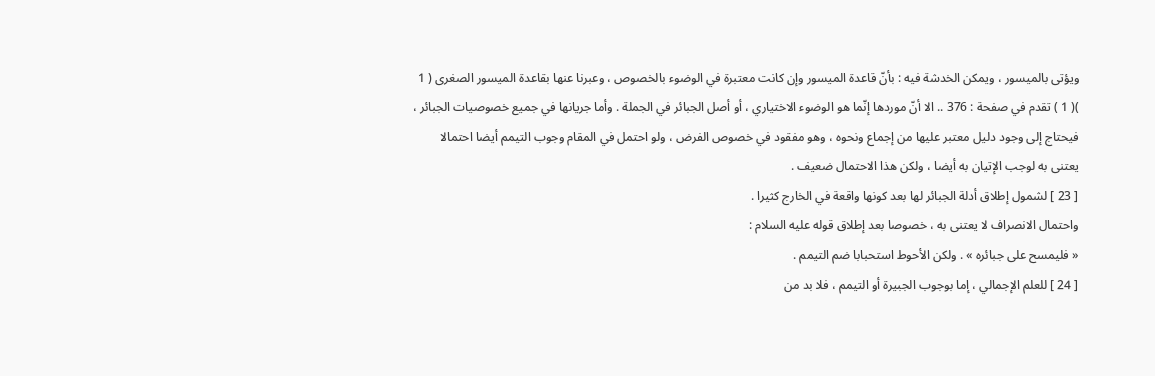ويؤتى بالميسور ، ويمكن الخدشة فيه : بأنّ قاعدة الميسور وإن كانت معتبرة في الوضوء بالخصوص ، وعبرنا عنها بقاعدة الميسور الصغرى ( 1 )( 1 ) تقدم في صفحة : 376 .. الا أنّ موردها إنّما هو الوضوء الاختياري ، أو أصل الجبائر في الجملة . وأما جريانها في جميع خصوصيات الجبائر ، فيحتاج إلى وجود دليل معتبر عليها من إجماع ونحوه ، وهو مفقود في خصوص الفرض ، ولو احتمل في المقام وجوب التيمم أيضا احتمالا يعتنى به لوجب الإتيان به أيضا ، ولكن هذا الاحتمال ضعيف .
[ 23 ] لشمول إطلاق أدلة الجبائر لها بعد كونها واقعة في الخارج كثيرا .
واحتمال الانصراف لا يعتنى به ، خصوصا بعد إطلاق قوله عليه السلام :
« فليمسح على جبائره » . ولكن الأحوط استحبابا ضم التيمم .
[ 24 ] للعلم الإجمالي ، إما بوجوب الجبيرة أو التيمم ، فلا بد من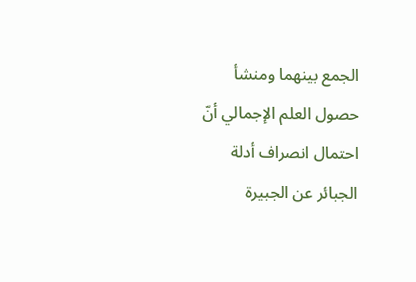الجمع بينهما ومنشأ حصول العلم الإجمالي أنّ احتمال انصراف أدلة الجبائر عن الجبيرة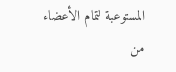المستوعبة لتمام الأعضاء من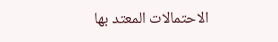الاحتمالات المعتد بها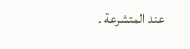عند المتشرعة .